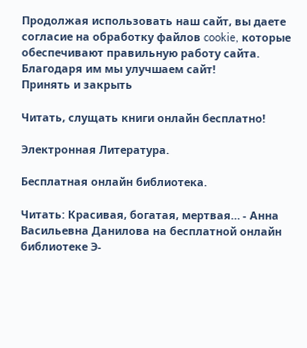Продолжая использовать наш сайт, вы даете согласие на обработку файлов cookie, которые обеспечивают правильную работу сайта. Благодаря им мы улучшаем сайт!
Принять и закрыть

Читать, слущать книги онлайн бесплатно!

Электронная Литература.

Бесплатная онлайн библиотека.

Читать: Красивая, богатая, мертвая… - Анна Васильевна Данилова на бесплатной онлайн библиотеке Э-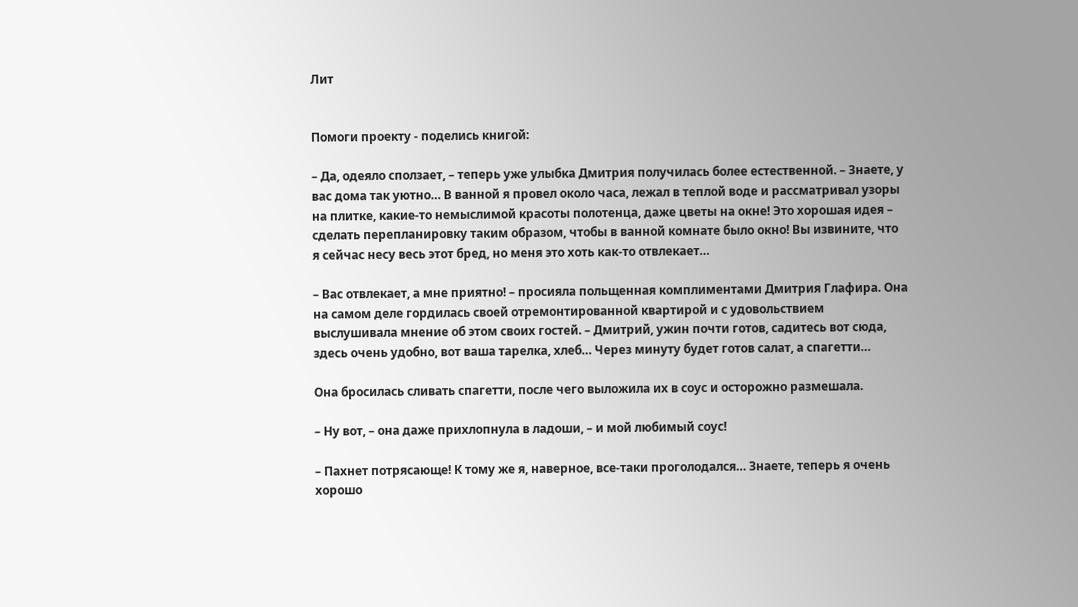Лит


Помоги проекту - поделись книгой:

– Да, одеяло сползает, – теперь уже улыбка Дмитрия получилась более естественной. – Знаете, у вас дома так уютно… В ванной я провел около часа, лежал в теплой воде и рассматривал узоры на плитке, какие-то немыслимой красоты полотенца, даже цветы на окне! Это хорошая идея – сделать перепланировку таким образом, чтобы в ванной комнате было окно! Вы извините, что я сейчас несу весь этот бред, но меня это хоть как-то отвлекает…

– Вас отвлекает, а мне приятно! – просияла польщенная комплиментами Дмитрия Глафира. Она на самом деле гордилась своей отремонтированной квартирой и с удовольствием выслушивала мнение об этом своих гостей. – Дмитрий, ужин почти готов, садитесь вот сюда, здесь очень удобно, вот ваша тарелка, хлеб… Через минуту будет готов салат, а спагетти…

Она бросилась сливать спагетти, после чего выложила их в соус и осторожно размешала.

– Ну вот, – она даже прихлопнула в ладоши, – и мой любимый соус!

– Пахнет потрясающе! К тому же я, наверное, все-таки проголодался… Знаете, теперь я очень хорошо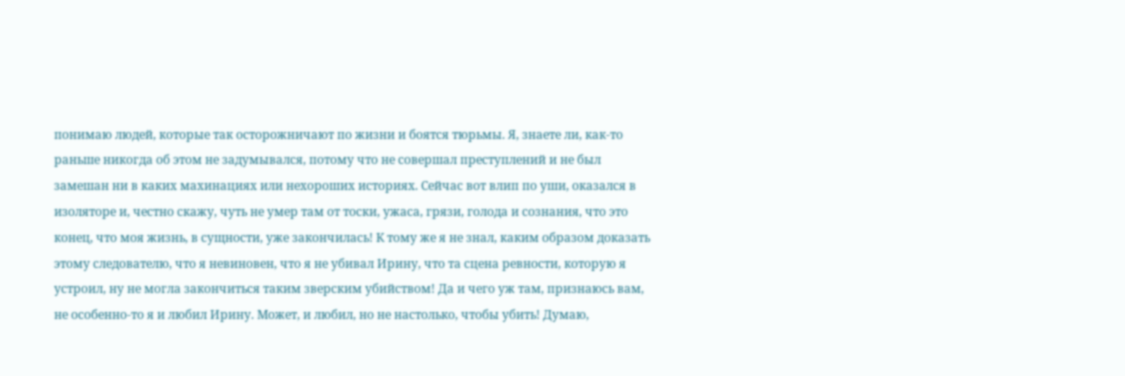понимаю людей, которые так осторожничают по жизни и боятся тюрьмы. Я, знаете ли, как-то раньше никогда об этом не задумывался, потому что не совершал преступлений и не был замешан ни в каких махинациях или нехороших историях. Сейчас вот влип по уши, оказался в изоляторе и, честно скажу, чуть не умер там от тоски, ужаса, грязи, голода и сознания, что это конец, что моя жизнь, в сущности, уже закончилась! К тому же я не знал, каким образом доказать этому следователю, что я невиновен, что я не убивал Ирину, что та сцена ревности, которую я устроил, ну не могла закончиться таким зверским убийством! Да и чего уж там, признаюсь вам, не особенно-то я и любил Ирину. Может, и любил, но не настолько, чтобы убить! Думаю,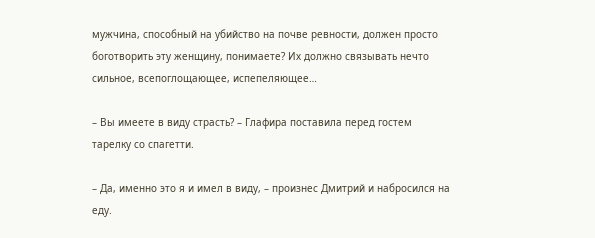мужчина, способный на убийство на почве ревности, должен просто боготворить эту женщину, понимаете? Их должно связывать нечто сильное, всепоглощающее, испепеляющее…

– Вы имеете в виду страсть? – Глафира поставила перед гостем тарелку со спагетти.

– Да, именно это я и имел в виду, – произнес Дмитрий и набросился на еду.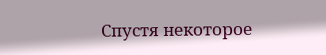Спустя некоторое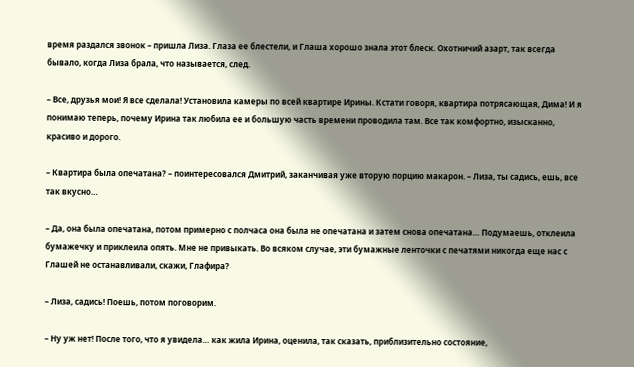время раздался звонок – пришла Лиза. Глаза ее блестели, и Глаша хорошо знала этот блеск. Охотничий азарт, так всегда бывало, когда Лиза брала, что называется, след.

– Все, друзья мои! Я все сделала! Установила камеры по всей квартире Ирины. Кстати говоря, квартира потрясающая, Дима! И я понимаю теперь, почему Ирина так любила ее и большую часть времени проводила там. Все так комфортно, изысканно, красиво и дорого.

– Квартира была опечатана? – поинтересовался Дмитрий, заканчивая уже вторую порцию макарон. – Лиза, ты садись, ешь, все так вкусно…

– Да, она была опечатана, потом примерно с полчаса она была не опечатана и затем снова опечатана… Подумаешь, отклеила бумажечку и приклеила опять. Мне не привыкать. Во всяком случае, эти бумажные ленточки с печатями никогда еще нас с Глашей не останавливали, скажи, Глафира?

– Лиза, садись! Поешь, потом поговорим.

– Ну уж нет! После того, что я увидела… как жила Ирина, оценила, так сказать, приблизительно состояние,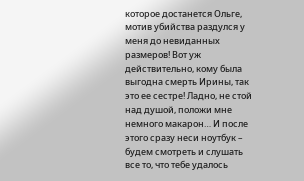которое достанется Ольге, мотив убийства раздулся у меня до невиданных размеров! Вот уж действительно, кому была выгодна смерть Ирины, так это ее сестре! Ладно, не стой над душой, положи мне немного макарон… И после этого сразу неси ноутбук – будем смотреть и слушать все то, что тебе удалось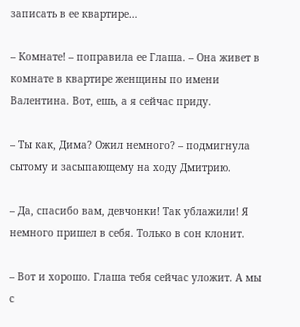записать в ее квартире…

– Комнате! – поправила ее Глаша. – Она живет в комнате в квартире женщины по имени Валентина. Вот, ешь, а я сейчас приду.

– Ты как, Дима? Ожил немного? – подмигнула сытому и засыпающему на ходу Дмитрию.

– Да, спасибо вам, девчонки! Так ублажили! Я немного пришел в себя. Только в сон клонит.

– Вот и хорошо. Глаша тебя сейчас уложит. А мы с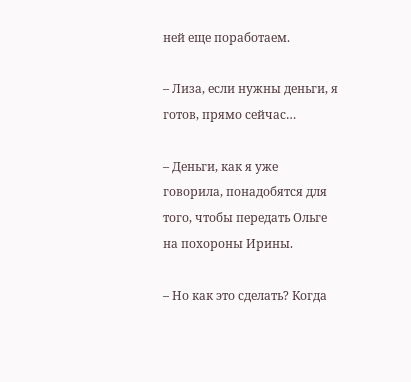ней еще поработаем.

– Лиза, если нужны деньги, я готов, прямо сейчас…

– Деньги, как я уже говорила, понадобятся для того, чтобы передать Ольге на похороны Ирины.

– Но как это сделать? Когда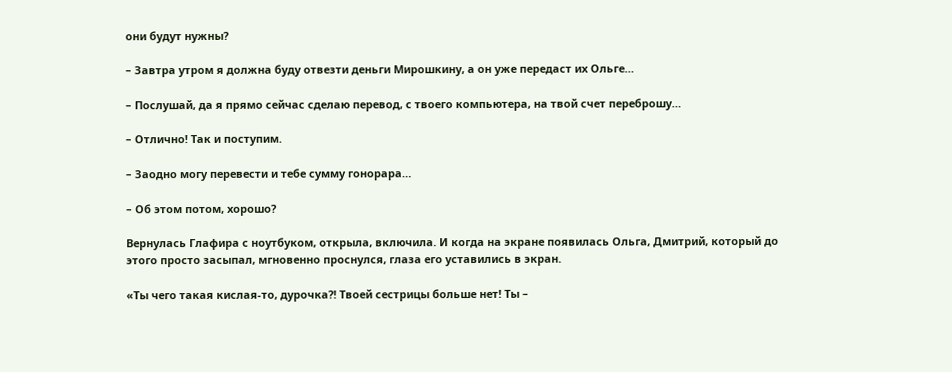они будут нужны?

– Завтра утром я должна буду отвезти деньги Мирошкину, а он уже передаст их Ольге…

– Послушай, да я прямо сейчас сделаю перевод, с твоего компьютера, на твой счет переброшу…

– Отлично! Так и поступим.

– Заодно могу перевести и тебе сумму гонорара…

– Об этом потом, хорошо?

Вернулась Глафира с ноутбуком, открыла, включила. И когда на экране появилась Ольга, Дмитрий, который до этого просто засыпал, мгновенно проснулся, глаза его уставились в экран.

«Ты чего такая кислая-то, дурочка?! Твоей сестрицы больше нет! Ты –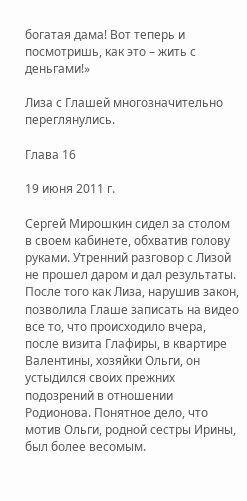богатая дама! Вот теперь и посмотришь, как это – жить с деньгами!»

Лиза с Глашей многозначительно переглянулись.

Глава 16

19 июня 2011 г.

Сергей Мирошкин сидел за столом в своем кабинете, обхватив голову руками. Утренний разговор с Лизой не прошел даром и дал результаты. После того как Лиза, нарушив закон, позволила Глаше записать на видео все то, что происходило вчера, после визита Глафиры, в квартире Валентины, хозяйки Ольги, он устыдился своих прежних подозрений в отношении Родионова. Понятное дело, что мотив Ольги, родной сестры Ирины, был более весомым.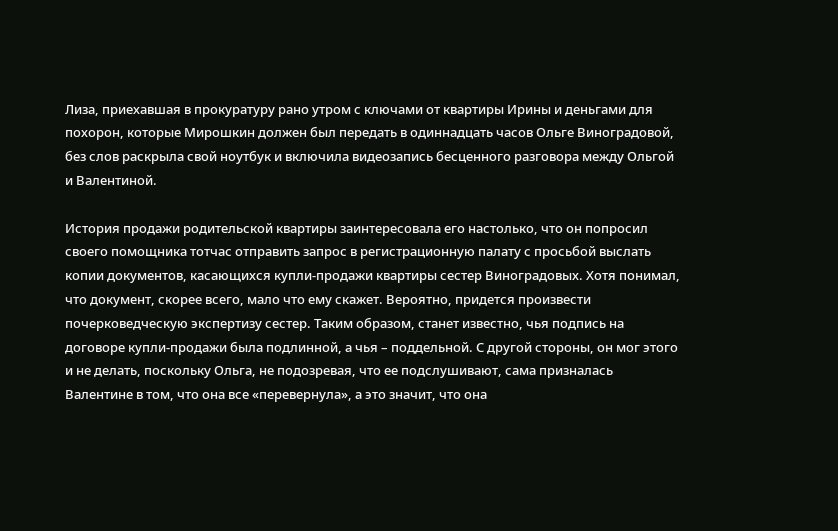Лиза, приехавшая в прокуратуру рано утром с ключами от квартиры Ирины и деньгами для похорон, которые Мирошкин должен был передать в одиннадцать часов Ольге Виноградовой, без слов раскрыла свой ноутбук и включила видеозапись бесценного разговора между Ольгой и Валентиной.

История продажи родительской квартиры заинтересовала его настолько, что он попросил своего помощника тотчас отправить запрос в регистрационную палату с просьбой выслать копии документов, касающихся купли-продажи квартиры сестер Виноградовых. Хотя понимал, что документ, скорее всего, мало что ему скажет. Вероятно, придется произвести почерковедческую экспертизу сестер. Таким образом, станет известно, чья подпись на договоре купли-продажи была подлинной, а чья – поддельной. С другой стороны, он мог этого и не делать, поскольку Ольга, не подозревая, что ее подслушивают, сама призналась Валентине в том, что она все «перевернула», а это значит, что она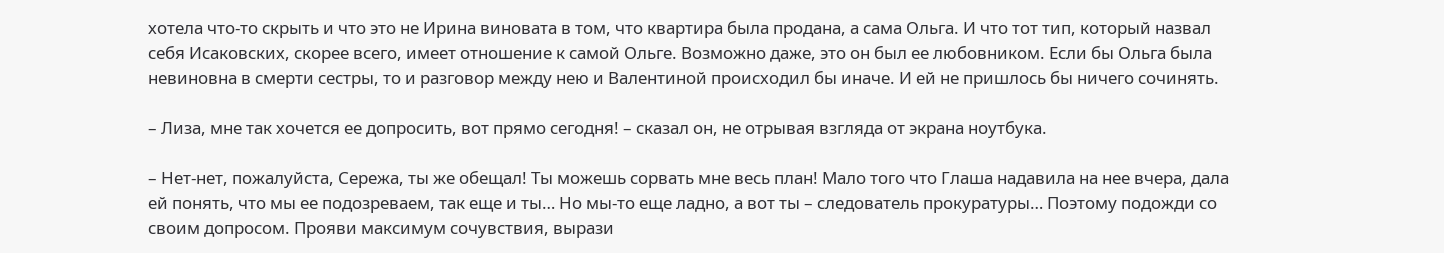хотела что-то скрыть и что это не Ирина виновата в том, что квартира была продана, а сама Ольга. И что тот тип, который назвал себя Исаковских, скорее всего, имеет отношение к самой Ольге. Возможно даже, это он был ее любовником. Если бы Ольга была невиновна в смерти сестры, то и разговор между нею и Валентиной происходил бы иначе. И ей не пришлось бы ничего сочинять.

– Лиза, мне так хочется ее допросить, вот прямо сегодня! – сказал он, не отрывая взгляда от экрана ноутбука.

– Нет-нет, пожалуйста, Сережа, ты же обещал! Ты можешь сорвать мне весь план! Мало того что Глаша надавила на нее вчера, дала ей понять, что мы ее подозреваем, так еще и ты… Но мы-то еще ладно, а вот ты – следователь прокуратуры… Поэтому подожди со своим допросом. Прояви максимум сочувствия, вырази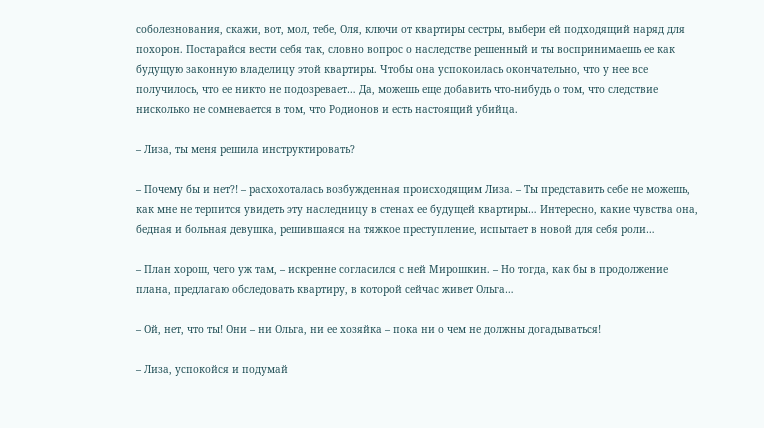соболезнования, скажи, вот, мол, тебе, Оля, ключи от квартиры сестры, выбери ей подходящий наряд для похорон. Постарайся вести себя так, словно вопрос о наследстве решенный и ты воспринимаешь ее как будущую законную владелицу этой квартиры. Чтобы она успокоилась окончательно, что у нее все получилось, что ее никто не подозревает… Да, можешь еще добавить что-нибудь о том, что следствие нисколько не сомневается в том, что Родионов и есть настоящий убийца.

– Лиза, ты меня решила инструктировать?

– Почему бы и нет?! – расхохоталась возбужденная происходящим Лиза. – Ты представить себе не можешь, как мне не терпится увидеть эту наследницу в стенах ее будущей квартиры… Интересно, какие чувства она, бедная и больная девушка, решившаяся на тяжкое преступление, испытает в новой для себя роли…

– План хорош, чего уж там, – искренне согласился с ней Мирошкин. – Но тогда, как бы в продолжение плана, предлагаю обследовать квартиру, в которой сейчас живет Ольга…

– Ой, нет, что ты! Они – ни Ольга, ни ее хозяйка – пока ни о чем не должны догадываться!

– Лиза, успокойся и подумай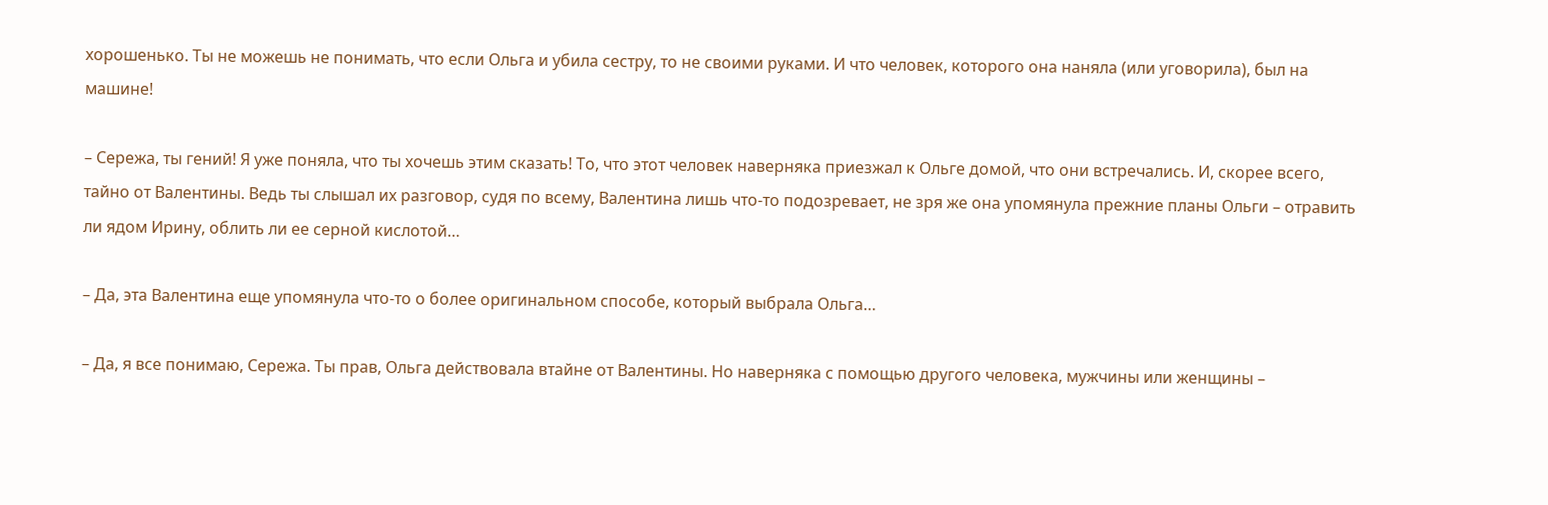хорошенько. Ты не можешь не понимать, что если Ольга и убила сестру, то не своими руками. И что человек, которого она наняла (или уговорила), был на машине!

– Сережа, ты гений! Я уже поняла, что ты хочешь этим сказать! То, что этот человек наверняка приезжал к Ольге домой, что они встречались. И, скорее всего, тайно от Валентины. Ведь ты слышал их разговор, судя по всему, Валентина лишь что-то подозревает, не зря же она упомянула прежние планы Ольги – отравить ли ядом Ирину, облить ли ее серной кислотой…

– Да, эта Валентина еще упомянула что-то о более оригинальном способе, который выбрала Ольга…

– Да, я все понимаю, Сережа. Ты прав, Ольга действовала втайне от Валентины. Но наверняка с помощью другого человека, мужчины или женщины –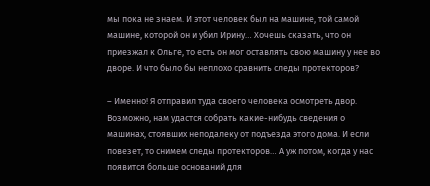мы пока не знаем. И этот человек был на машине, той самой машине, которой он и убил Ирину… Хочешь сказать, что он приезжал к Ольге, то есть он мог оставлять свою машину у нее во дворе. И что было бы неплохо сравнить следы протекторов?

– Именно! Я отправил туда своего человека осмотреть двор. Возможно, нам удастся собрать какие-нибудь сведения о машинах, стоявших неподалеку от подъезда этого дома. И если повезет, то снимем следы протекторов… А уж потом, когда у нас появится больше оснований для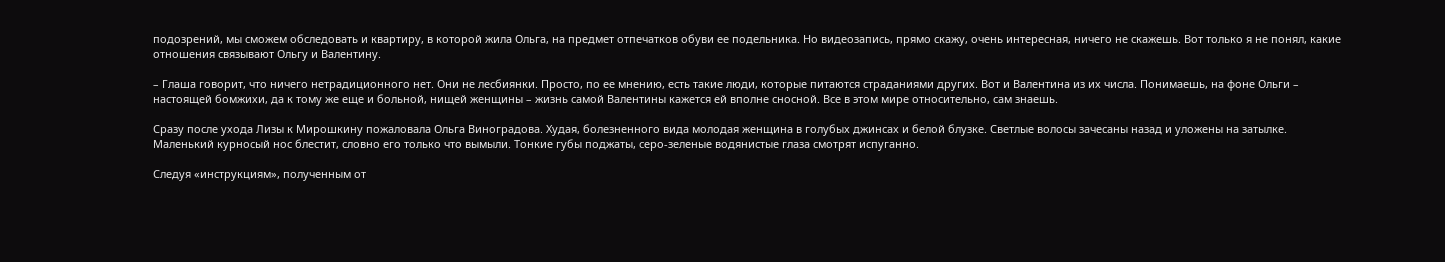подозрений, мы сможем обследовать и квартиру, в которой жила Ольга, на предмет отпечатков обуви ее подельника. Но видеозапись, прямо скажу, очень интересная, ничего не скажешь. Вот только я не понял, какие отношения связывают Ольгу и Валентину.

– Глаша говорит, что ничего нетрадиционного нет. Они не лесбиянки. Просто, по ее мнению, есть такие люди, которые питаются страданиями других. Вот и Валентина из их числа. Понимаешь, на фоне Ольги – настоящей бомжихи, да к тому же еще и больной, нищей женщины – жизнь самой Валентины кажется ей вполне сносной. Все в этом мире относительно, сам знаешь.

Сразу после ухода Лизы к Мирошкину пожаловала Ольга Виноградова. Худая, болезненного вида молодая женщина в голубых джинсах и белой блузке. Светлые волосы зачесаны назад и уложены на затылке. Маленький курносый нос блестит, словно его только что вымыли. Тонкие губы поджаты, серо-зеленые водянистые глаза смотрят испуганно.

Следуя «инструкциям», полученным от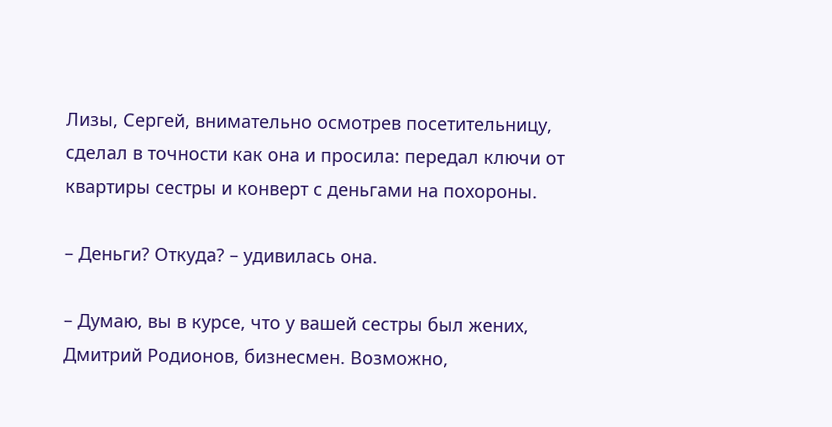Лизы, Сергей, внимательно осмотрев посетительницу, сделал в точности как она и просила: передал ключи от квартиры сестры и конверт с деньгами на похороны.

– Деньги? Откуда? – удивилась она.

– Думаю, вы в курсе, что у вашей сестры был жених, Дмитрий Родионов, бизнесмен. Возможно,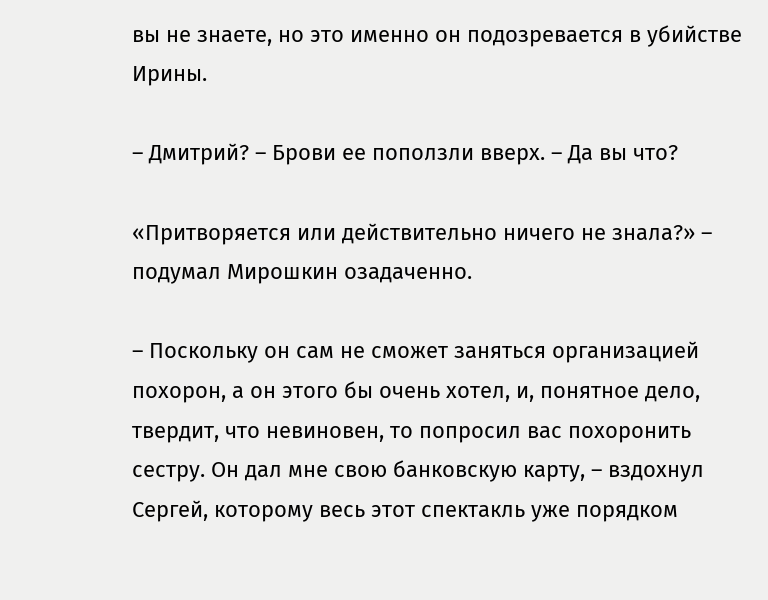вы не знаете, но это именно он подозревается в убийстве Ирины.

– Дмитрий? – Брови ее поползли вверх. – Да вы что?

«Притворяется или действительно ничего не знала?» – подумал Мирошкин озадаченно.

– Поскольку он сам не сможет заняться организацией похорон, а он этого бы очень хотел, и, понятное дело, твердит, что невиновен, то попросил вас похоронить сестру. Он дал мне свою банковскую карту, – вздохнул Сергей, которому весь этот спектакль уже порядком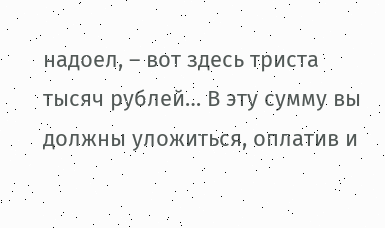надоел, – вот здесь триста тысяч рублей… В эту сумму вы должны уложиться, оплатив и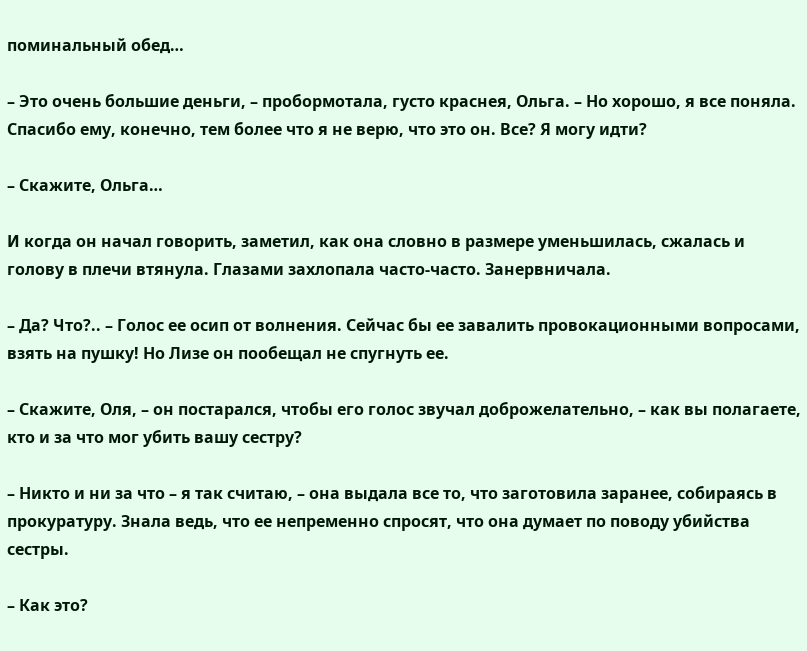поминальный обед…

– Это очень большие деньги, – пробормотала, густо краснея, Ольга. – Но хорошо, я все поняла. Спасибо ему, конечно, тем более что я не верю, что это он. Все? Я могу идти?

– Скажите, Ольга…

И когда он начал говорить, заметил, как она словно в размере уменьшилась, сжалась и голову в плечи втянула. Глазами захлопала часто-часто. Занервничала.

– Да? Что?.. – Голос ее осип от волнения. Сейчас бы ее завалить провокационными вопросами, взять на пушку! Но Лизе он пообещал не спугнуть ее.

– Скажите, Оля, – он постарался, чтобы его голос звучал доброжелательно, – как вы полагаете, кто и за что мог убить вашу сестру?

– Никто и ни за что – я так считаю, – она выдала все то, что заготовила заранее, собираясь в прокуратуру. Знала ведь, что ее непременно спросят, что она думает по поводу убийства сестры.

– Как это?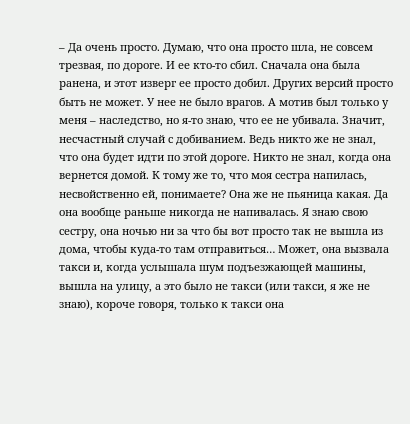– Да очень просто. Думаю, что она просто шла, не совсем трезвая, по дороге. И ее кто-то сбил. Сначала она была ранена, и этот изверг ее просто добил. Других версий просто быть не может. У нее не было врагов. А мотив был только у меня – наследство, но я-то знаю, что ее не убивала. Значит, несчастный случай с добиванием. Ведь никто же не знал, что она будет идти по этой дороге. Никто не знал, когда она вернется домой. К тому же то, что моя сестра напилась, несвойственно ей, понимаете? Она же не пьяница какая. Да она вообще раньше никогда не напивалась. Я знаю свою сестру, она ночью ни за что бы вот просто так не вышла из дома, чтобы куда-то там отправиться… Может, она вызвала такси и, когда услышала шум подъезжающей машины, вышла на улицу, а это было не такси (или такси, я же не знаю), короче говоря, только к такси она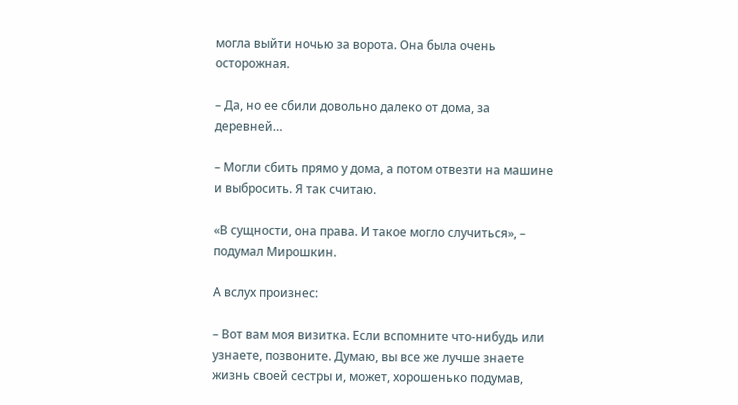могла выйти ночью за ворота. Она была очень осторожная.

– Да, но ее сбили довольно далеко от дома, за деревней…

– Могли сбить прямо у дома, а потом отвезти на машине и выбросить. Я так считаю.

«В сущности, она права. И такое могло случиться», – подумал Мирошкин.

А вслух произнес:

– Вот вам моя визитка. Если вспомните что-нибудь или узнаете, позвоните. Думаю, вы все же лучше знаете жизнь своей сестры и, может, хорошенько подумав,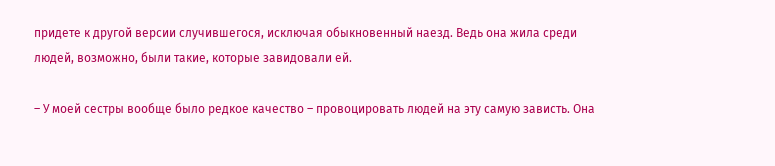придете к другой версии случившегося, исключая обыкновенный наезд. Ведь она жила среди людей, возможно, были такие, которые завидовали ей.

– У моей сестры вообще было редкое качество – провоцировать людей на эту самую зависть. Она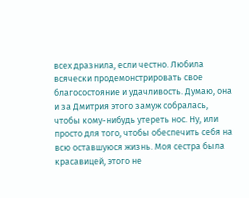всех дразнила, если честно. Любила всячески продемонстрировать свое благосостояние и удачливость. Думаю, она и за Дмитрия этого замуж собралась, чтобы кому-нибудь утереть нос. Ну, или просто для того, чтобы обеспечить себя на всю оставшуюся жизнь. Моя сестра была красавицей, этого не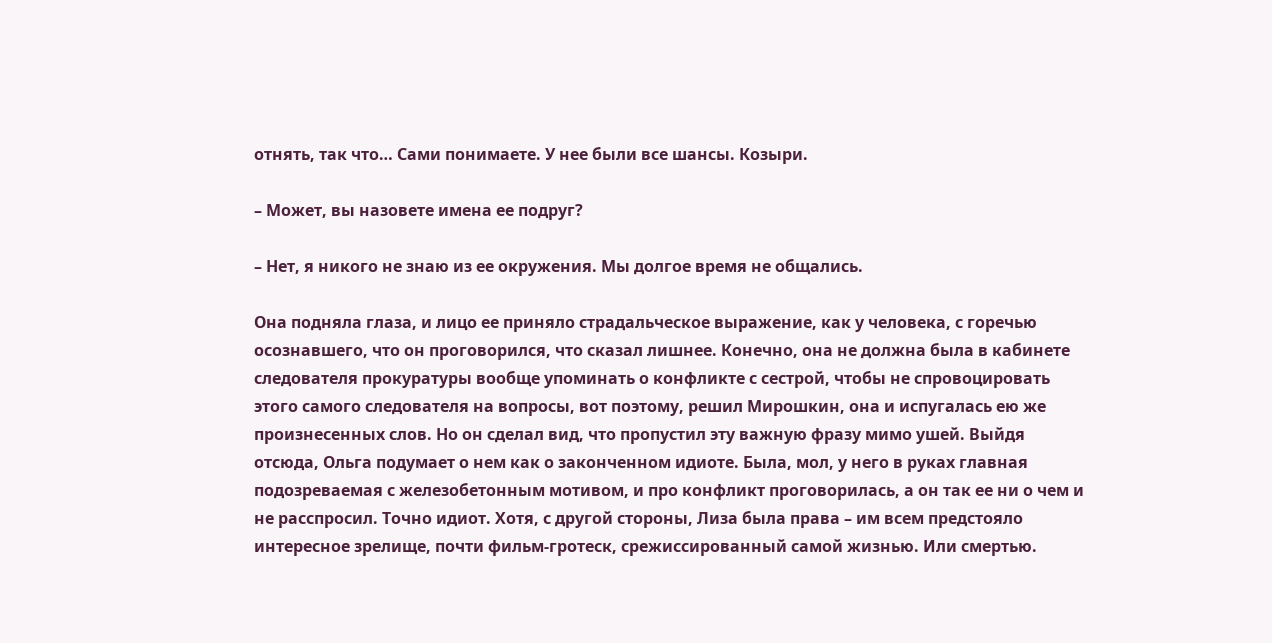отнять, так что… Сами понимаете. У нее были все шансы. Козыри.

– Может, вы назовете имена ее подруг?

– Нет, я никого не знаю из ее окружения. Мы долгое время не общались.

Она подняла глаза, и лицо ее приняло страдальческое выражение, как у человека, с горечью осознавшего, что он проговорился, что сказал лишнее. Конечно, она не должна была в кабинете следователя прокуратуры вообще упоминать о конфликте с сестрой, чтобы не спровоцировать этого самого следователя на вопросы, вот поэтому, решил Мирошкин, она и испугалась ею же произнесенных слов. Но он сделал вид, что пропустил эту важную фразу мимо ушей. Выйдя отсюда, Ольга подумает о нем как о законченном идиоте. Была, мол, у него в руках главная подозреваемая с железобетонным мотивом, и про конфликт проговорилась, а он так ее ни о чем и не расспросил. Точно идиот. Хотя, с другой стороны, Лиза была права – им всем предстояло интересное зрелище, почти фильм-гротеск, срежиссированный самой жизнью. Или смертью.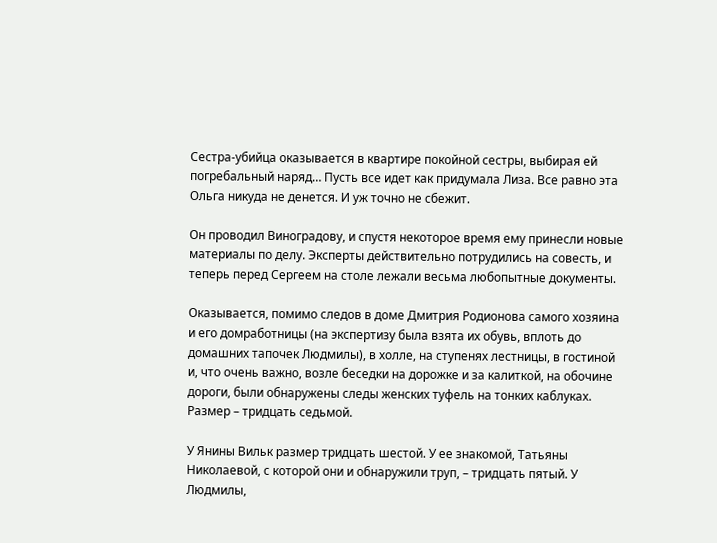Сестра-убийца оказывается в квартире покойной сестры, выбирая ей погребальный наряд… Пусть все идет как придумала Лиза. Все равно эта Ольга никуда не денется. И уж точно не сбежит.

Он проводил Виноградову, и спустя некоторое время ему принесли новые материалы по делу. Эксперты действительно потрудились на совесть, и теперь перед Сергеем на столе лежали весьма любопытные документы.

Оказывается, помимо следов в доме Дмитрия Родионова самого хозяина и его домработницы (на экспертизу была взята их обувь, вплоть до домашних тапочек Людмилы), в холле, на ступенях лестницы, в гостиной и, что очень важно, возле беседки на дорожке и за калиткой, на обочине дороги, были обнаружены следы женских туфель на тонких каблуках. Размер – тридцать седьмой.

У Янины Вильк размер тридцать шестой. У ее знакомой, Татьяны Николаевой, с которой они и обнаружили труп, – тридцать пятый. У Людмилы,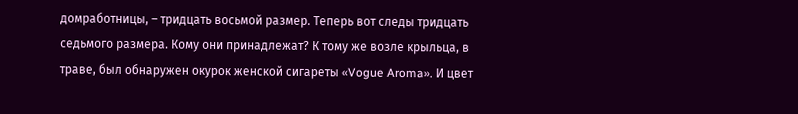домработницы, – тридцать восьмой размер. Теперь вот следы тридцать седьмого размера. Кому они принадлежат? К тому же возле крыльца, в траве, был обнаружен окурок женской сигареты «Vogue Aroma». И цвет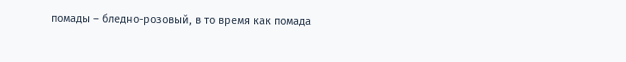помады – бледно-розовый, в то время как помада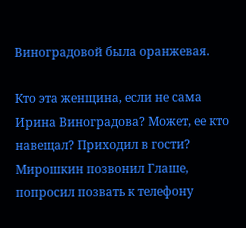Виноградовой была оранжевая.

Кто эта женщина, если не сама Ирина Виноградова? Может, ее кто навещал? Приходил в гости? Мирошкин позвонил Глаше, попросил позвать к телефону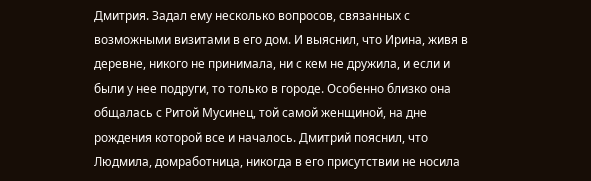Дмитрия. Задал ему несколько вопросов, связанных с возможными визитами в его дом. И выяснил, что Ирина, живя в деревне, никого не принимала, ни с кем не дружила, и если и были у нее подруги, то только в городе. Особенно близко она общалась с Ритой Мусинец, той самой женщиной, на дне рождения которой все и началось. Дмитрий пояснил, что Людмила, домработница, никогда в его присутствии не носила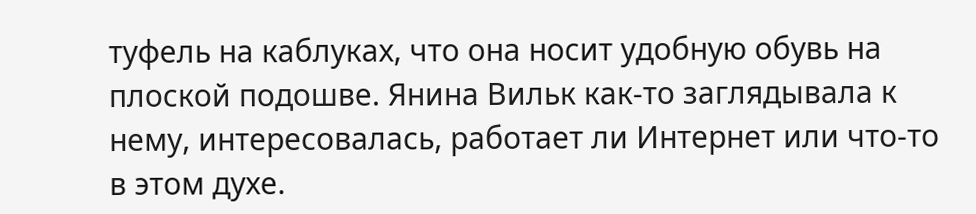туфель на каблуках, что она носит удобную обувь на плоской подошве. Янина Вильк как-то заглядывала к нему, интересовалась, работает ли Интернет или что-то в этом духе.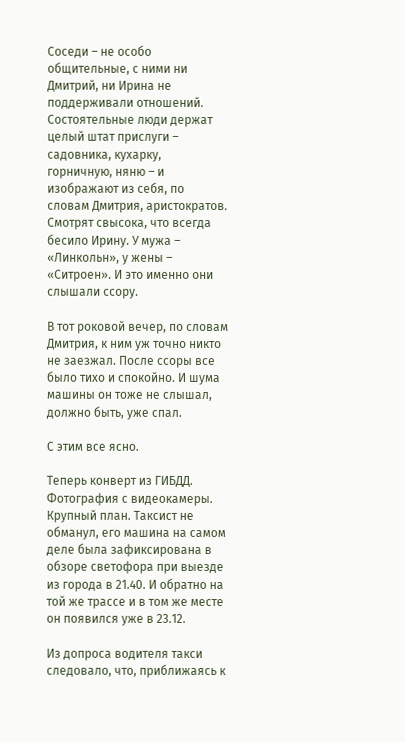Соседи – не особо общительные, с ними ни Дмитрий, ни Ирина не поддерживали отношений. Состоятельные люди держат целый штат прислуги – садовника, кухарку, горничную, няню – и изображают из себя, по словам Дмитрия, аристократов. Смотрят свысока, что всегда бесило Ирину. У мужа – «Линкольн», у жены – «Ситроен». И это именно они слышали ссору.

В тот роковой вечер, по словам Дмитрия, к ним уж точно никто не заезжал. После ссоры все было тихо и спокойно. И шума машины он тоже не слышал, должно быть, уже спал.

С этим все ясно.

Теперь конверт из ГИБДД. Фотография с видеокамеры. Крупный план. Таксист не обманул, его машина на самом деле была зафиксирована в обзоре светофора при выезде из города в 21.40. И обратно на той же трассе и в том же месте он появился уже в 23.12.

Из допроса водителя такси следовало, что, приближаясь к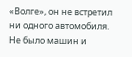«Волге», он не встретил ни одного автомобиля. Не было машин и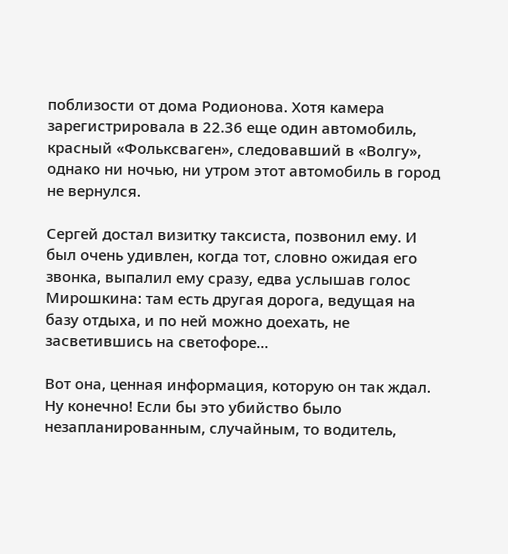поблизости от дома Родионова. Хотя камера зарегистрировала в 22.36 еще один автомобиль, красный «Фольксваген», следовавший в «Волгу», однако ни ночью, ни утром этот автомобиль в город не вернулся.

Сергей достал визитку таксиста, позвонил ему. И был очень удивлен, когда тот, словно ожидая его звонка, выпалил ему сразу, едва услышав голос Мирошкина: там есть другая дорога, ведущая на базу отдыха, и по ней можно доехать, не засветившись на светофоре…

Вот она, ценная информация, которую он так ждал. Ну конечно! Если бы это убийство было незапланированным, случайным, то водитель,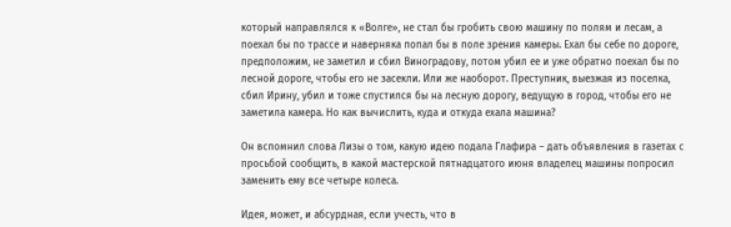который направлялся к «Волге», не стал бы гробить свою машину по полям и лесам, а поехал бы по трассе и наверняка попал бы в поле зрения камеры. Ехал бы себе по дороге, предположим, не заметил и сбил Виноградову, потом убил ее и уже обратно поехал бы по лесной дороге, чтобы его не засекли. Или же наоборот. Преступник, выезжая из поселка, сбил Ирину, убил и тоже спустился бы на лесную дорогу, ведущую в город, чтобы его не заметила камера. Но как вычислить, куда и откуда ехала машина?

Он вспомнил слова Лизы о том, какую идею подала Глафира – дать объявления в газетах с просьбой сообщить, в какой мастерской пятнадцатого июня владелец машины попросил заменить ему все четыре колеса.

Идея, может, и абсурдная, если учесть, что в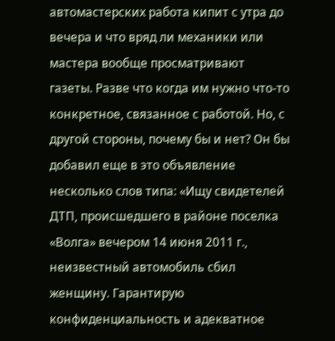автомастерских работа кипит с утра до вечера и что вряд ли механики или мастера вообще просматривают газеты. Разве что когда им нужно что-то конкретное, связанное с работой. Но, с другой стороны, почему бы и нет? Он бы добавил еще в это объявление несколько слов типа: «Ищу свидетелей ДТП, происшедшего в районе поселка «Волга» вечером 14 июня 2011 г., неизвестный автомобиль сбил женщину. Гарантирую конфиденциальность и адекватное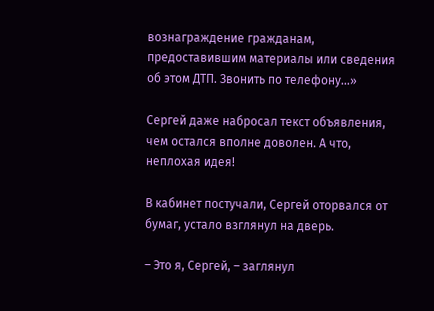вознаграждение гражданам, предоставившим материалы или сведения об этом ДТП. Звонить по телефону…»

Сергей даже набросал текст объявления, чем остался вполне доволен. А что, неплохая идея!

В кабинет постучали, Сергей оторвался от бумаг, устало взглянул на дверь.

– Это я, Сергей, – заглянул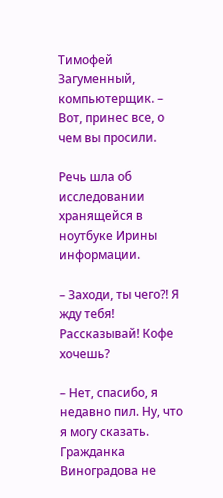Тимофей Загуменный, компьютерщик. – Вот, принес все, о чем вы просили.

Речь шла об исследовании хранящейся в ноутбуке Ирины информации.

– Заходи, ты чего?! Я жду тебя! Рассказывай! Кофе хочешь?

– Нет, спасибо, я недавно пил. Ну, что я могу сказать. Гражданка Виноградова не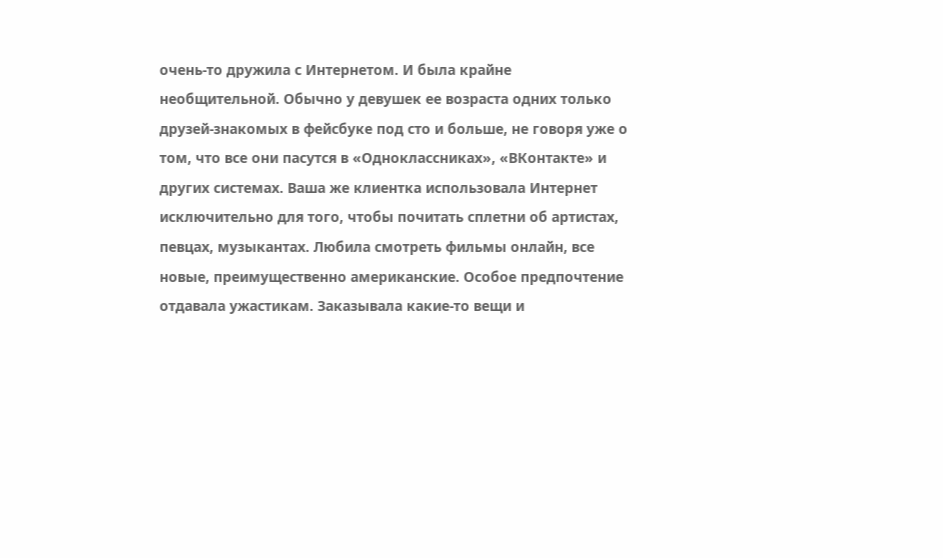очень-то дружила с Интернетом. И была крайне необщительной. Обычно у девушек ее возраста одних только друзей-знакомых в фейсбуке под сто и больше, не говоря уже о том, что все они пасутся в «Одноклассниках», «ВКонтакте» и других системах. Ваша же клиентка использовала Интернет исключительно для того, чтобы почитать сплетни об артистах, певцах, музыкантах. Любила смотреть фильмы онлайн, все новые, преимущественно американские. Особое предпочтение отдавала ужастикам. Заказывала какие-то вещи и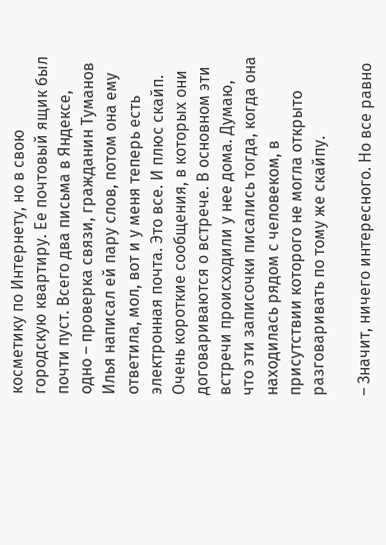косметику по Интернету, но в свою городскую квартиру. Ее почтовый ящик был почти пуст. Всего два письма в Яндексе, одно – проверка связи, гражданин Туманов Илья написал ей пару слов, потом она ему ответила, мол, вот и у меня теперь есть электронная почта. Это все. И плюс скайп. Очень короткие сообщения, в которых они договариваются о встрече. В основном эти встречи происходили у нее дома. Думаю, что эти записочки писались тогда, когда она находилась рядом с человеком, в присутствии которого не могла открыто разговаривать по тому же скайпу.

– Значит, ничего интересного. Но все равно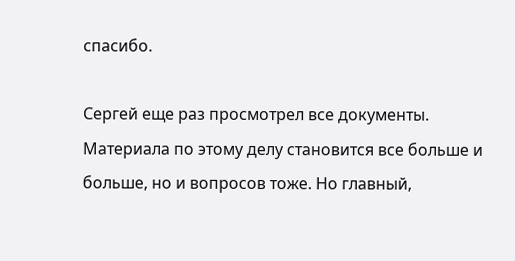спасибо.

Сергей еще раз просмотрел все документы. Материала по этому делу становится все больше и больше, но и вопросов тоже. Но главный,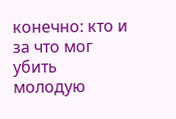конечно: кто и за что мог убить молодую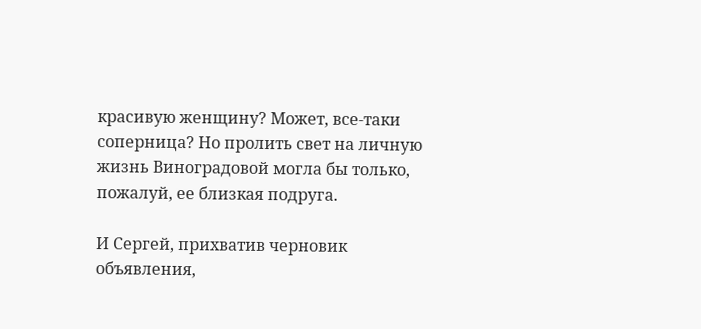красивую женщину? Может, все-таки соперница? Но пролить свет на личную жизнь Виноградовой могла бы только, пожалуй, ее близкая подруга.

И Сергей, прихватив черновик объявления,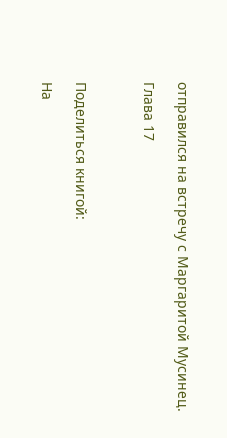отправился на встречу с Маргаритой Мусинец.

Глава 17



Поделиться книгой:

На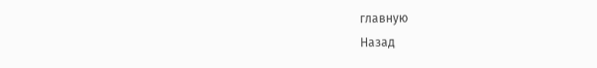главную
Назад